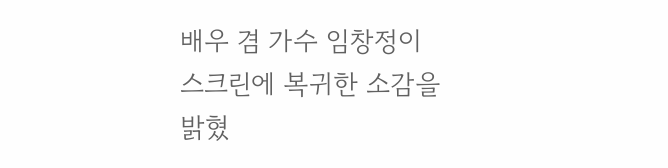배우 겸 가수 임창정이 스크린에 복귀한 소감을 밝혔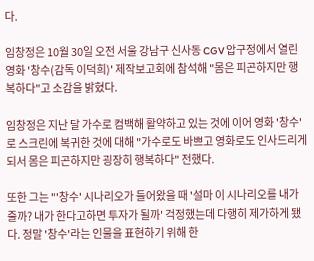다.

임창정은 10월 30일 오전 서울 강남구 신사동 CGV 압구정에서 열린 영화 '창수(감독 이덕희)' 제작보고회에 참석해 "몸은 피곤하지만 행복하다"고 소감을 밝혔다.

임창정은 지난 달 가수로 컴백해 활약하고 있는 것에 이어 영화 '창수'로 스크린에 복귀한 것에 대해 "가수로도 바쁘고 영화로도 인사드리게 되서 몸은 피곤하지만 굉장히 행복하다" 전했다.

또한 그는 "'창수' 시나리오가 들어왔을 때 '설마 이 시나리오를 내가 줄까? 내가 한다고하면 투자가 될까' 걱정했는데 다행히 제가하게 됐다. 정말 '창수'라는 인물을 표현하기 위해 한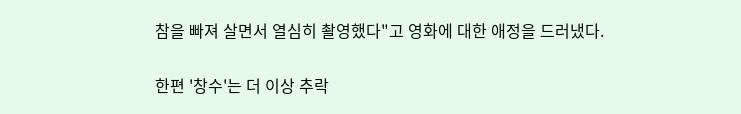참을 빠져 살면서 열심히 촬영했다"고 영화에 대한 애정을 드러냈다.

한편 '창수'는 더 이상 추락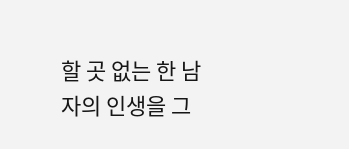할 곳 없는 한 남자의 인생을 그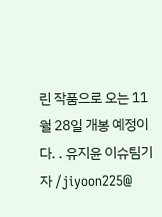린 작품으로 오는 11월 28일 개봉 예정이다. . 유지윤 이슈팀기자 /jiyoon225@